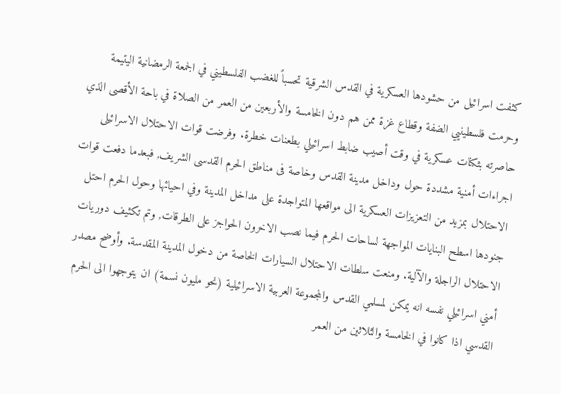كثفت اسرائيل من حشودها العسكرية في القدس الشرقية تحسباً للغضب الفلسطيني في الجمعة الرمضانية اليتيمة وحرمت فلسطينيي الضفة وقطاع غزة ممن هم دون الخامسة والأربعين من العمر من الصلاة في باحة الأقصى الذي حاصرته بثكنات عسكرية في وقت أصيب ضابط اسرائيلي بطعنات خطرة. وفرضت قوات الاحتلال الاسرائيلى اجراءات أمنية مشددة حول وداخل مدينة القدس وخاصة فى مناطق الحرم القدسى الشريف, فبعدما دفعت قوات الاحتلال بمزيد من التعزيزات العسكرية الى مواقعها المتواجدة على مداخل المدينة وفي احيائها وحول الحرم احتل جنودها اسطح البنايات المواجهة لساحات الحرم فيما نصب الاخرون الحواجز على الطرقات, وتم تكثيف دوريات الاحتلال الراجلة والآلية. ومنعت سلطات الاحتلال السيارات الخاصة من دخول المدينة المقدسة. وأوضح مصدر أمني اسرائيلي نفسه انه يمكن لمسلمي القدس والمجموعة العربية الاسرائيلية (نحو مليون نسمة) ان يتوجهوا الى الحرم القدسي اذا كانوا في الخامسة والثلاثين من العمر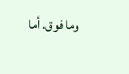وما فوق. أما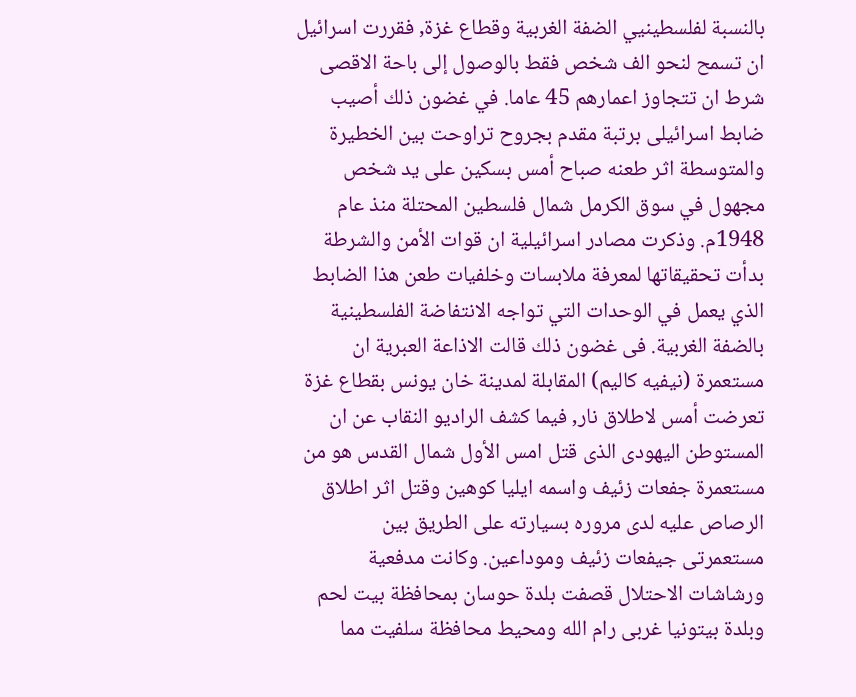بالنسبة لفلسطينيي الضفة الغربية وقطاع غزة, فقررت اسرائيل ان تسمح لنحو الف شخص فقط بالوصول إلى باحة الاقصى شرط ان تتجاوز اعمارهم 45 عاما. في غضون ذلك أصيب ضابط اسرائيلى برتبة مقدم بجروح تراوحت بين الخطيرة والمتوسطة اثر طعنه صباح أمس بسكين على يد شخص مجهول في سوق الكرمل شمال فلسطين المحتلة منذ عام 1948م. وذكرت مصادر اسرائيلية ان قوات الأمن والشرطة بدأت تحقيقاتها لمعرفة ملابسات وخلفيات طعن هذا الضابط الذي يعمل في الوحدات التي تواجه الانتفاضة الفلسطينية بالضفة الغربية. فى غضون ذلك قالت الاذاعة العبرية ان مستعمرة (نيفيه كاليم) المقابلة لمدينة خان يونس بقطاع غزة تعرضت أمس لاطلاق نار, فيما كشف الراديو النقاب عن ان المستوطن اليهودى الذى قتل امس الأول شمال القدس هو من مستعمرة جفعات زئيف واسمه ايليا كوهين وقتل اثر اطلاق الرصاص عليه لدى مروره بسيارته على الطريق بين مستعمرتى جيفعات زئيف وموداعين. وكانت مدفعية ورشاشات الاحتلال قصفت بلدة حوسان بمحافظة بيت لحم وبلدة بيتونيا غربى رام الله ومحيط محافظة سلفيت مما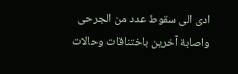ادى الى سقوط عدد من الجرحى واصابة آخرين باختناقات وحالات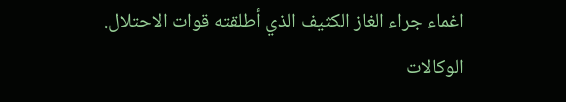اغماء جراء الغاز الكثيف الذي أطلقته قوات الاحتلال. الوكالات